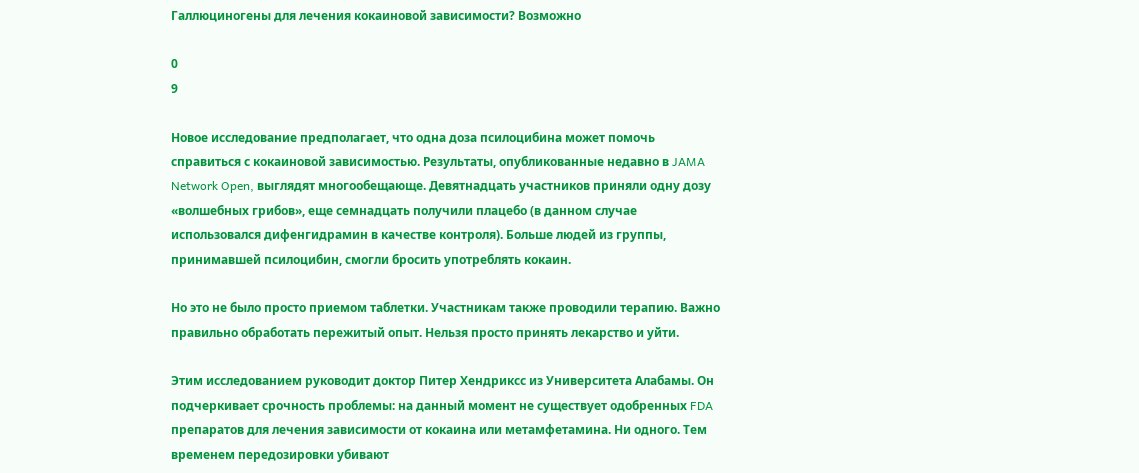Галлюциногены для лечения кокаиновой зависимости? Возможно

0
9

Новое исследование предполагает, что одна доза псилоцибина может помочь справиться с кокаиновой зависимостью. Результаты, опубликованные недавно в JAMA Network Open, выглядят многообещающе. Девятнадцать участников приняли одну дозу «волшебных грибов», еще семнадцать получили плацебо (в данном случае использовался дифенгидрамин в качестве контроля). Больше людей из группы, принимавшей псилоцибин, смогли бросить употреблять кокаин.

Но это не было просто приемом таблетки. Участникам также проводили терапию. Важно правильно обработать пережитый опыт. Нельзя просто принять лекарство и уйти.

Этим исследованием руководит доктор Питер Хендриксс из Университета Алабамы. Он подчеркивает срочность проблемы: на данный момент не существует одобренных FDA препаратов для лечения зависимости от кокаина или метамфетамина. Ни одного. Тем временем передозировки убивают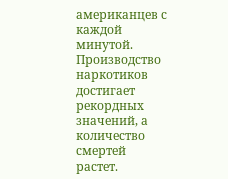американцев с каждой минутой. Производство наркотиков достигает рекордных значений, а количество смертей растет.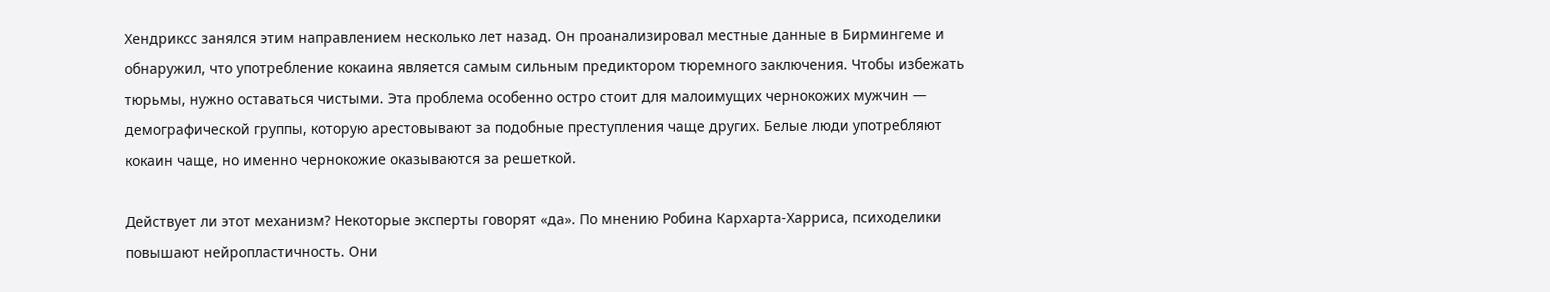Хендриксс занялся этим направлением несколько лет назад. Он проанализировал местные данные в Бирмингеме и обнаружил, что употребление кокаина является самым сильным предиктором тюремного заключения. Чтобы избежать тюрьмы, нужно оставаться чистыми. Эта проблема особенно остро стоит для малоимущих чернокожих мужчин — демографической группы, которую арестовывают за подобные преступления чаще других. Белые люди употребляют кокаин чаще, но именно чернокожие оказываются за решеткой.

Действует ли этот механизм? Некоторые эксперты говорят «да». По мнению Робина Кархарта-Харриса, психоделики повышают нейропластичность. Они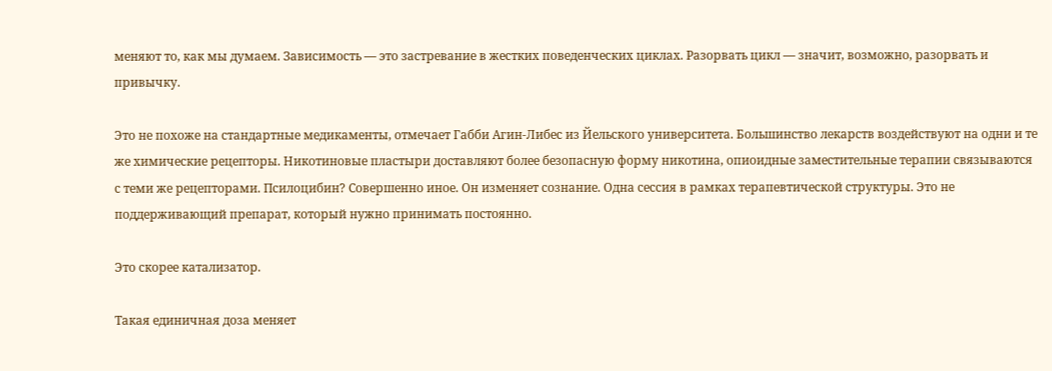меняют то, как мы думаем. Зависимость — это застревание в жестких поведенческих циклах. Разорвать цикл — значит, возможно, разорвать и привычку.

Это не похоже на стандартные медикаменты, отмечает Габби Агин-Либес из Йельского университета. Большинство лекарств воздействуют на одни и те же химические рецепторы. Никотиновые пластыри доставляют более безопасную форму никотина, опиоидные заместительные терапии связываются с теми же рецепторами. Псилоцибин? Совершенно иное. Он изменяет сознание. Одна сессия в рамках терапевтической структуры. Это не поддерживающий препарат, который нужно принимать постоянно.

Это скорее катализатор.

Такая единичная доза меняет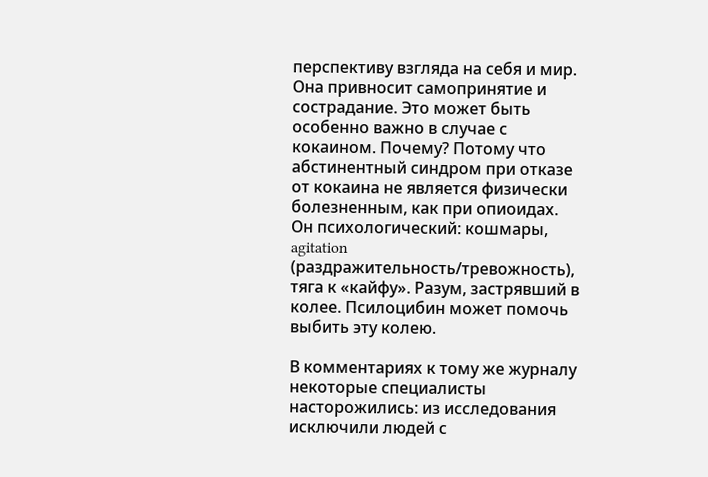перспективу взгляда на себя и мир. Она привносит самопринятие и сострадание. Это может быть особенно важно в случае с кокаином. Почему? Потому что абстинентный синдром при отказе от кокаина не является физически болезненным, как при опиоидах. Он психологический: кошмары, agitation (раздражительность/тревожность), тяга к «кайфу». Разум, застрявший в колее. Псилоцибин может помочь выбить эту колею.

В комментариях к тому же журналу некоторые специалисты насторожились: из исследования исключили людей с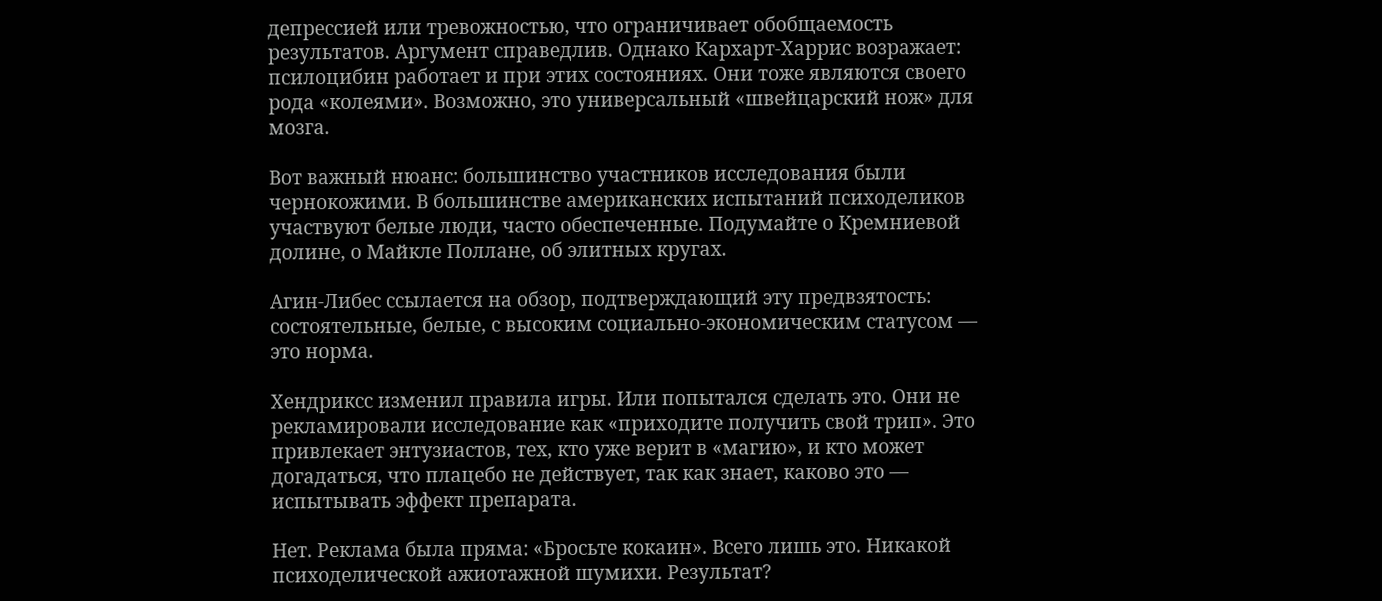депрессией или тревожностью, что ограничивает обобщаемость результатов. Аргумент справедлив. Однако Кархарт-Харрис возражает: псилоцибин работает и при этих состояниях. Они тоже являются своего рода «колеями». Возможно, это универсальный «швейцарский нож» для мозга.

Вот важный нюанс: большинство участников исследования были чернокожими. В большинстве американских испытаний психоделиков участвуют белые люди, часто обеспеченные. Подумайте о Кремниевой долине, о Майкле Поллане, об элитных кругах.

Агин-Либес ссылается на обзор, подтверждающий эту предвзятость: состоятельные, белые, с высоким социально-экономическим статусом — это норма.

Хендриксс изменил правила игры. Или попытался сделать это. Они не рекламировали исследование как «приходите получить свой трип». Это привлекает энтузиастов, тех, кто уже верит в «магию», и кто может догадаться, что плацебо не действует, так как знает, каково это — испытывать эффект препарата.

Нет. Реклама была пряма: «Бросьте кокаин». Всего лишь это. Никакой психоделической ажиотажной шумихи. Результат?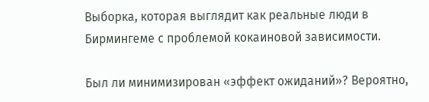Выборка, которая выглядит как реальные люди в Бирмингеме с проблемой кокаиновой зависимости.

Был ли минимизирован «эффект ожиданий»? Вероятно,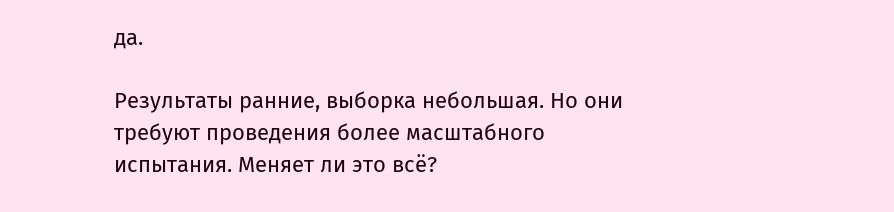да.

Результаты ранние, выборка небольшая. Но они требуют проведения более масштабного испытания. Меняет ли это всё?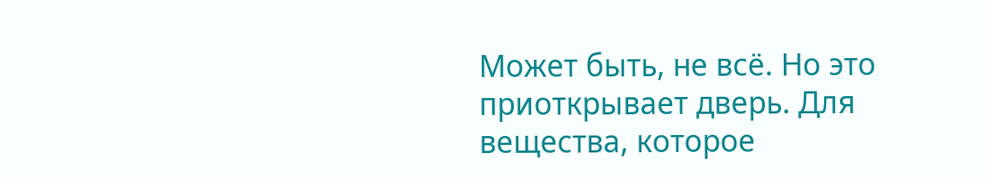Может быть, не всё. Но это приоткрывает дверь. Для вещества, которое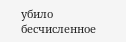убило бесчисленное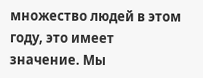множество людей в этом году, это имеет значение. Мы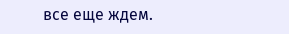все еще ждем.